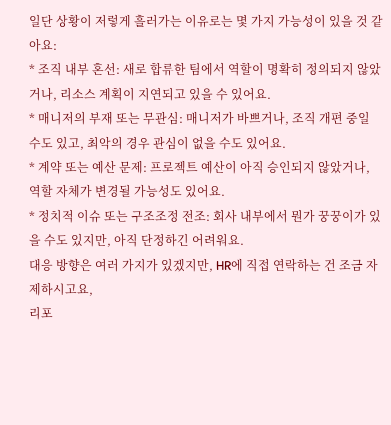일단 상황이 저렇게 흘러가는 이유로는 몇 가지 가능성이 있을 것 같아요:
* 조직 내부 혼선: 새로 합류한 팀에서 역할이 명확히 정의되지 않았거나, 리소스 계획이 지연되고 있을 수 있어요.
* 매니저의 부재 또는 무관심: 매니저가 바쁘거나, 조직 개편 중일 수도 있고, 최악의 경우 관심이 없을 수도 있어요.
* 계약 또는 예산 문제: 프로젝트 예산이 아직 승인되지 않았거나, 역할 자체가 변경될 가능성도 있어요.
* 정치적 이슈 또는 구조조정 전조: 회사 내부에서 뭔가 꿍꿍이가 있을 수도 있지만, 아직 단정하긴 어려워요.
대응 방향은 여러 가지가 있겠지만, HR에 직접 연락하는 건 조금 자제하시고요,
리포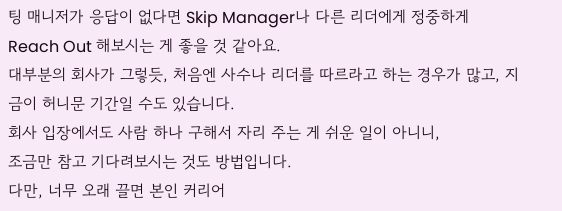팅 매니저가 응답이 없다면 Skip Manager나 다른 리더에게 정중하게 Reach Out 해보시는 게 좋을 것 같아요.
대부분의 회사가 그렇듯, 처음엔 사수나 리더를 따르라고 하는 경우가 많고, 지금이 허니문 기간일 수도 있습니다.
회사 입장에서도 사람 하나 구해서 자리 주는 게 쉬운 일이 아니니,
조금만 참고 기다려보시는 것도 방법입니다.
다만, 너무 오래 끌면 본인 커리어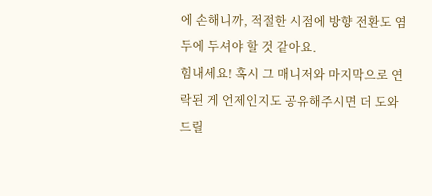에 손해니까, 적절한 시점에 방향 전환도 염두에 두셔야 할 것 같아요.
힘내세요! 혹시 그 매니저와 마지막으로 연락된 게 언제인지도 공유해주시면 더 도와드릴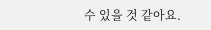수 있을 것 같아요.